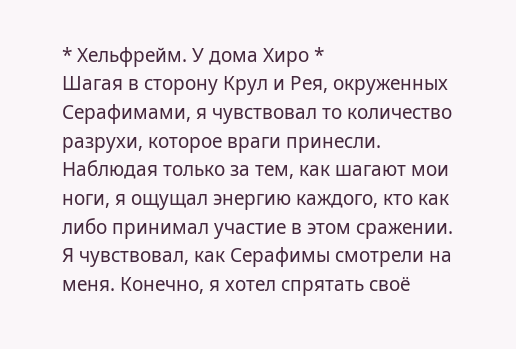* Хельфрейм. У дома Хиро *
Шагая в сторону Крул и Рея, окруженных Серафимами, я чувствовал то количество разрухи, которое враги принесли. Наблюдая только за тем, как шагают мои ноги, я ощущал энергию каждого, кто как либо принимал участие в этом сражении. Я чувствовал, как Серафимы смотрели на меня. Конечно, я хотел спрятать своё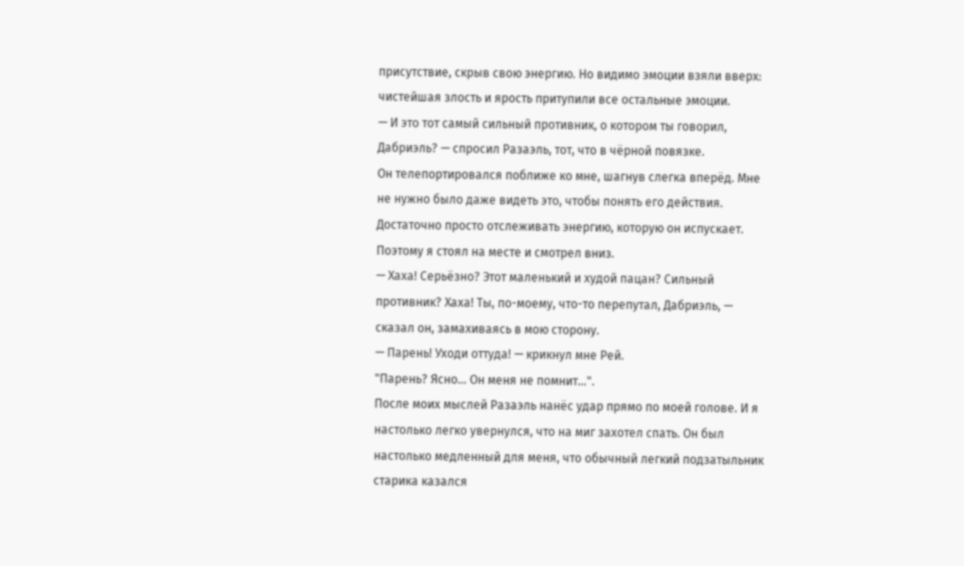присутствие, скрыв свою энергию. Но видимо эмоции взяли вверх: чистейшая злость и ярость притупили все остальные эмоции.
— И это тот самый сильный противник, о котором ты говорил, Дабриэль? — спросил Разаэль, тот, что в чёрной повязке.
Он телепортировался поближе ко мне, шагнув слегка вперёд. Мне не нужно было даже видеть это, чтобы понять его действия. Достаточно просто отслеживать энергию, которую он испускает. Поэтому я стоял на месте и смотрел вниз.
— Хаха! Серьёзно? Этот маленький и худой пацан? Сильный противник? Хаха! Ты, по-моему, что-то перепутал, Дабриэль, — сказал он, замахиваясь в мою сторону.
— Парень! Уходи оттуда! — крикнул мне Рей.
"Парень? Ясно... Он меня не помнит...".
После моих мыслей Разаэль нанёс удар прямо по моей голове. И я настолько легко увернулся, что на миг захотел спать. Он был настолько медленный для меня, что обычный легкий подзатыльник старика казался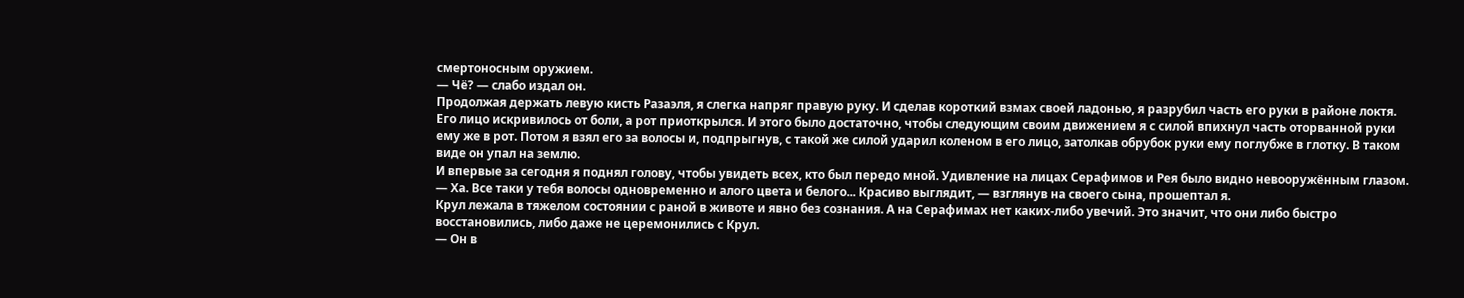смертоносным оружием.
— Чё? — слабо издал он.
Продолжая держать левую кисть Разаэля, я слегка напряг правую руку. И сделав короткий взмах своей ладонью, я разрубил часть его руки в районе локтя.
Его лицо искривилось от боли, а рот приоткрылся. И этого было достаточно, чтобы следующим своим движением я с силой впихнул часть оторванной руки ему же в рот. Потом я взял его за волосы и, подпрыгнув, с такой же силой ударил коленом в его лицо, затолкав обрубок руки ему поглубже в глотку. В таком виде он упал на землю.
И впервые за сегодня я поднял голову, чтобы увидеть всех, кто был передо мной. Удивление на лицах Серафимов и Рея было видно невооружённым глазом.
— Ха. Все таки у тебя волосы одновременно и алого цвета и белого... Красиво выглядит, — взглянув на своего сына, прошептал я.
Крул лежала в тяжелом состоянии с раной в животе и явно без сознания. А на Серафимах нет каких-либо увечий. Это значит, что они либо быстро восстановились, либо даже не церемонились с Крул.
— Он в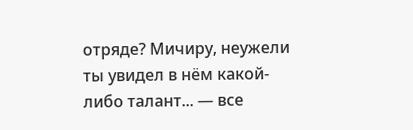отряде? Мичиру, неужели ты увидел в нём какой-либо талант... — все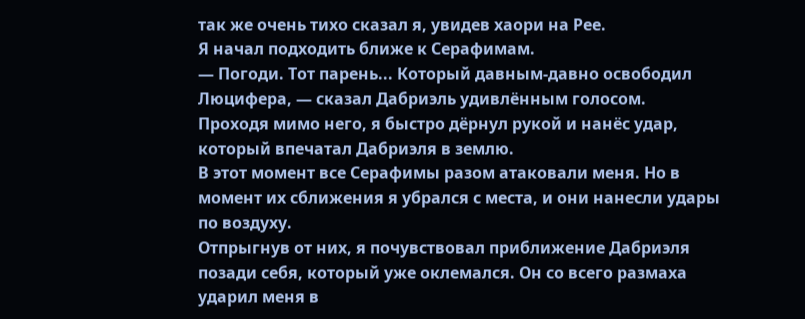так же очень тихо сказал я, увидев хаори на Рее.
Я начал подходить ближе к Серафимам.
— Погоди. Тот парень... Который давным-давно освободил Люцифера, — сказал Дабриэль удивлённым голосом.
Проходя мимо него, я быстро дёрнул рукой и нанёс удар, который впечатал Дабриэля в землю.
В этот момент все Серафимы разом атаковали меня. Но в момент их сближения я убрался с места, и они нанесли удары по воздуху.
Отпрыгнув от них, я почувствовал приближение Дабриэля позади себя, который уже оклемался. Он со всего размаха ударил меня в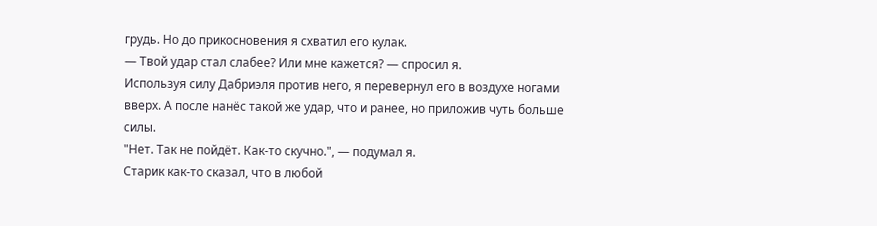грудь. Но до прикосновения я схватил его кулак.
— Твой удар стал слабее? Или мне кажется? — спросил я.
Используя силу Дабриэля против него, я перевернул его в воздухе ногами вверх. А после нанёс такой же удар, что и ранее, но приложив чуть больше силы.
"Нет. Так не пойдёт. Как-то скучно.", — подумал я.
Старик как-то сказал, что в любой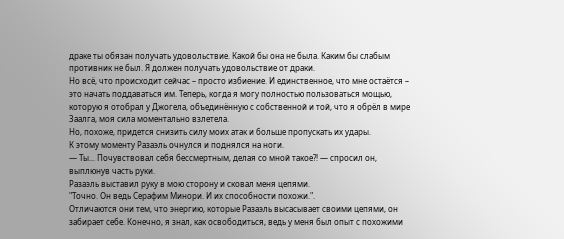драке ты обязан получать удовольствие. Какой бы она не была. Каким бы слабым противник не был. Я должен получать удовольствие от драки.
Но всё, что происходит сейчас – просто избиение. И единственное, что мне остаётся – это начать поддаваться им. Теперь, когда я могу полностью пользоваться мощью, которую я отобрал у Джогела, объединённую с собственной и той, что я обрёл в мире Заалга, моя сила моментально взлетела.
Но, похоже, придется снизить силу моих атак и больше пропускать их удары.
К этому моменту Разаэль очнулся и поднялся на ноги.
— Ты... Почувствовал себя бессмертным, делая со мной такое?! — спросил он, выплюнув часть руки.
Разаэль выставил руку в мою сторону и сковал меня цепями.
"Точно. Он ведь Серафим Минори. И их способности похожи.".
Отличаются они тем, что энергию, которые Разаэль высасывает своими цепями, он забирает себе. Конечно, я знал, как освободиться, ведь у меня был опыт с похожими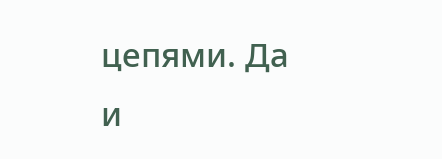цепями. Да и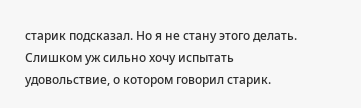старик подсказал. Но я не стану этого делать. Слишком уж сильно хочу испытать удовольствие, о котором говорил старик.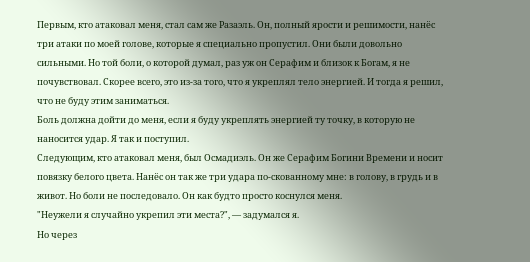Первым, кто атаковал меня, стал сам же Разаэль. Он, полный ярости и решимости, нанёс три атаки по моей голове, которые я специально пропустил. Они были довольно сильными. Но той боли, о которой думал, раз уж он Серафим и близок к Богам, я не почувствовал. Скорее всего, это из-за того, что я укреплял тело энергией. И тогда я решил, что не буду этим заниматься.
Боль должна дойти до меня, если я буду укреплять энергией ту точку, в которую не наносится удар. Я так и поступил.
Следующим, кто атаковал меня, был Осмадиэль. Он же Серафим Богини Времени и носит повязку белого цвета. Нанёс он так же три удара по-скованному мне: в голову, в грудь и в живот. Но боли не последовало. Он как будто просто коснулся меня.
"Неужели я случайно укрепил эти места?", — задумался я.
Но через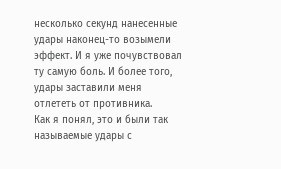несколько секунд нанесенные удары наконец-то возымели эффект. И я уже почувствовал ту самую боль. И более того, удары заставили меня отлететь от противника.
Как я понял, это и были так называемые удары с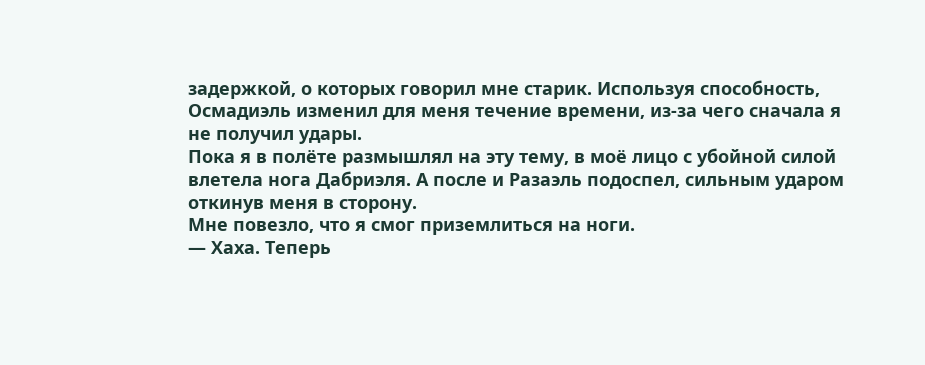задержкой, о которых говорил мне старик. Используя способность, Осмадиэль изменил для меня течение времени, из-за чего сначала я не получил удары.
Пока я в полёте размышлял на эту тему, в моё лицо с убойной силой влетела нога Дабриэля. А после и Разаэль подоспел, сильным ударом откинув меня в сторону.
Мне повезло, что я смог приземлиться на ноги.
— Хаха. Теперь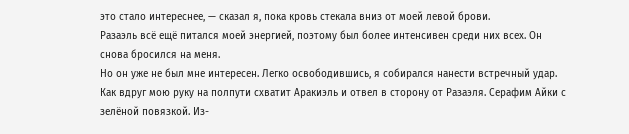это стало интереснее, — сказал я, пока кровь стекала вниз от моей левой брови.
Разаэль всё ещё питался моей энергией, поэтому был более интенсивен среди них всех. Он снова бросился на меня.
Но он уже не был мне интересен. Легко освободившись, я собирался нанести встречный удар. Как вдруг мою руку на полпути схватит Аракиэль и отвел в сторону от Разаэля. Серафим Айки с зелёной повязкой. Из-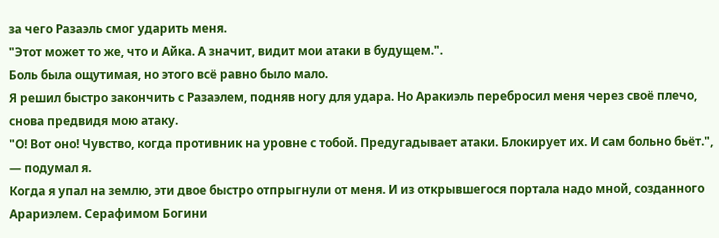за чего Разаэль смог ударить меня.
"Этот может то же, что и Айка. А значит, видит мои атаки в будущем.".
Боль была ощутимая, но этого всё равно было мало.
Я решил быстро закончить с Разаэлем, подняв ногу для удара. Но Аракиэль перебросил меня через своё плечо, снова предвидя мою атаку.
"О! Вот оно! Чувство, когда противник на уровне с тобой. Предугадывает атаки. Блокирует их. И сам больно бьёт.", — подумал я.
Когда я упал на землю, эти двое быстро отпрыгнули от меня. И из открывшегося портала надо мной, созданного Арариэлем. Серафимом Богини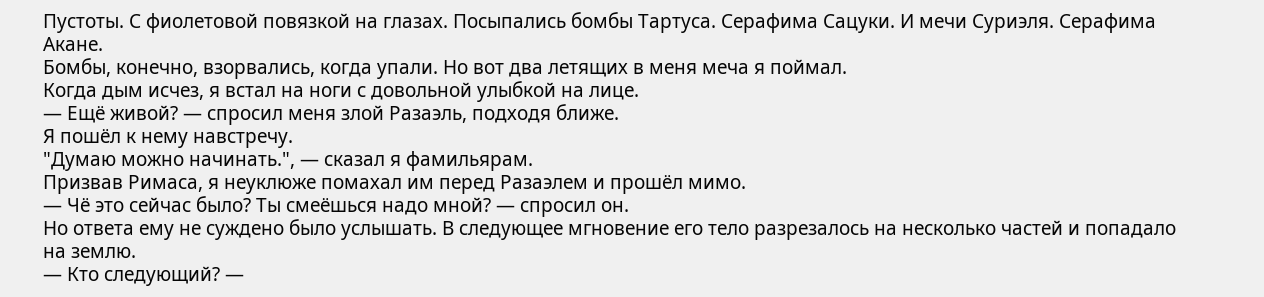Пустоты. С фиолетовой повязкой на глазах. Посыпались бомбы Тартуса. Серафима Сацуки. И мечи Суриэля. Серафима Акане.
Бомбы, конечно, взорвались, когда упали. Но вот два летящих в меня меча я поймал.
Когда дым исчез, я встал на ноги с довольной улыбкой на лице.
— Ещё живой? — спросил меня злой Разаэль, подходя ближе.
Я пошёл к нему навстречу.
"Думаю можно начинать.", — сказал я фамильярам.
Призвав Римаса, я неуклюже помахал им перед Разаэлем и прошёл мимо.
— Чё это сейчас было? Ты смеёшься надо мной? — спросил он.
Но ответа ему не суждено было услышать. В следующее мгновение его тело разрезалось на несколько частей и попадало на землю.
— Кто следующий? —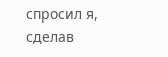спросил я, сделав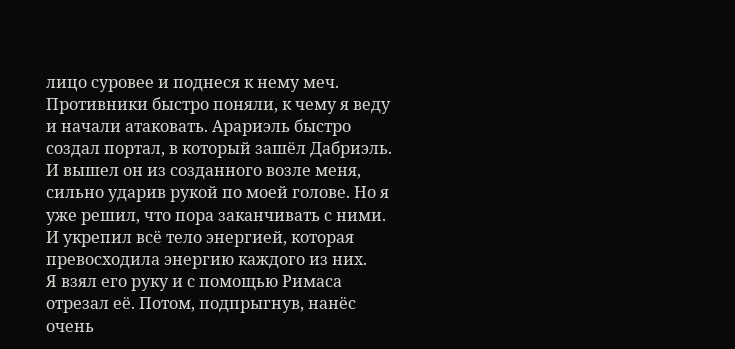лицо суровее и поднеся к нему меч.
Противники быстро поняли, к чему я веду и начали атаковать. Арариэль быстро создал портал, в который зашёл Дабриэль. И вышел он из созданного возле меня, сильно ударив рукой по моей голове. Но я уже решил, что пора заканчивать с ними. И укрепил всё тело энергией, которая превосходила энергию каждого из них.
Я взял его руку и с помощью Римаса отрезал её. Потом, подпрыгнув, нанёс очень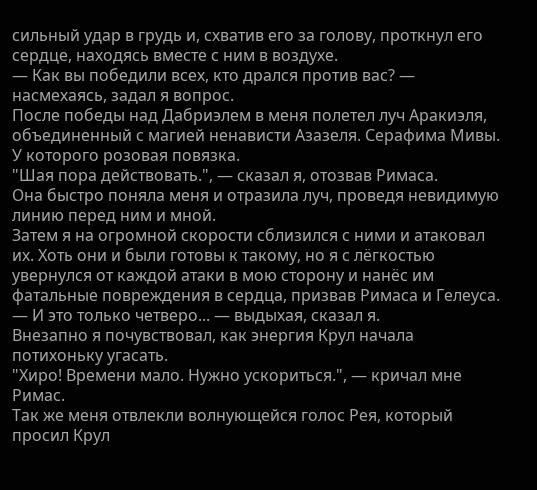сильный удар в грудь и, схватив его за голову, проткнул его сердце, находясь вместе с ним в воздухе.
— Как вы победили всех, кто дрался против вас? — насмехаясь, задал я вопрос.
После победы над Дабриэлем в меня полетел луч Аракиэля, объединенный с магией ненависти Азазеля. Серафима Мивы. У которого розовая повязка.
"Шая пора действовать.", — сказал я, отозвав Римаса.
Она быстро поняла меня и отразила луч, проведя невидимую линию перед ним и мной.
Затем я на огромной скорости сблизился с ними и атаковал их. Хоть они и были готовы к такому, но я с лёгкостью увернулся от каждой атаки в мою сторону и нанёс им фатальные повреждения в сердца, призвав Римаса и Гелеуса.
— И это только четверо... — выдыхая, сказал я.
Внезапно я почувствовал, как энергия Крул начала потихоньку угасать.
"Хиро! Времени мало. Нужно ускориться.", — кричал мне Римас.
Так же меня отвлекли волнующейся голос Рея, который просил Крул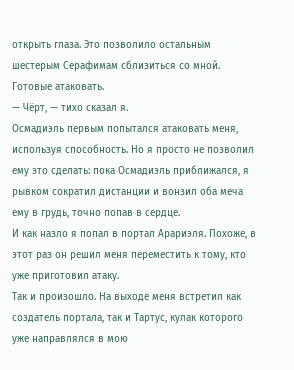открыть глаза. Это позволило остальным шестерым Серафимам сблизиться со мной. Готовые атаковать.
— Чёрт, — тихо сказал я.
Осмадиэль первым попытался атаковать меня, используя способность. Но я просто не позволил ему это сделать: пока Осмадиэль приближался, я рывком сократил дистанции и вонзил оба меча ему в грудь, точно попав в сердце.
И как назло я попал в портал Арариэля. Похоже, в этот раз он решил меня переместить к тому, кто уже приготовил атаку.
Так и произошло. На выходе меня встретил как создатель портала, так и Тартус, кулак которого уже направлялся в мою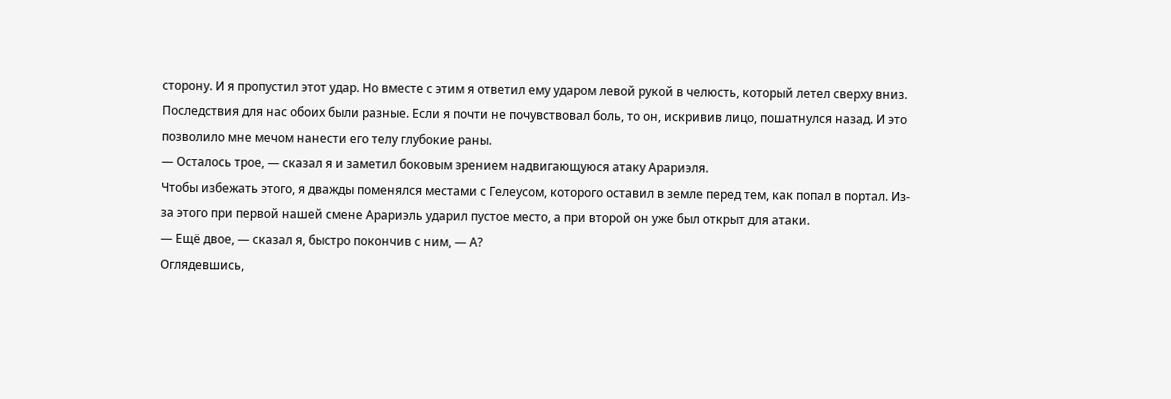сторону. И я пропустил этот удар. Но вместе с этим я ответил ему ударом левой рукой в челюсть, который летел сверху вниз.
Последствия для нас обоих были разные. Если я почти не почувствовал боль, то он, искривив лицо, пошатнулся назад. И это позволило мне мечом нанести его телу глубокие раны.
— Осталось трое, — сказал я и заметил боковым зрением надвигающуюся атаку Арариэля.
Чтобы избежать этого, я дважды поменялся местами с Гелеусом, которого оставил в земле перед тем, как попал в портал. Из-за этого при первой нашей смене Арариэль ударил пустое место, а при второй он уже был открыт для атаки.
— Ещё двое, — сказал я, быстро покончив с ним, — А?
Оглядевшись,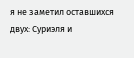я не заметил оставшихся двух: Суриэля и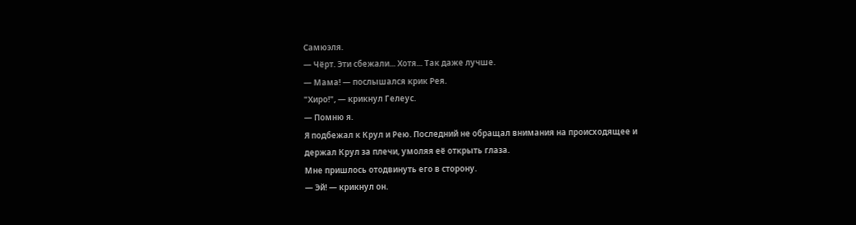Самюэля.
— Чёрт. Эти сбежали... Хотя... Так даже лучше.
— Мама! — послышался крик Рея.
"Хиро!", — крикнул Гелеус.
— Помню я.
Я подбежал к Крул и Рею. Последний не обращал внимания на происходящее и держал Крул за плечи, умоляя её открыть глаза.
Мне пришлось отодвинуть его в сторону.
— Эй! — крикнул он.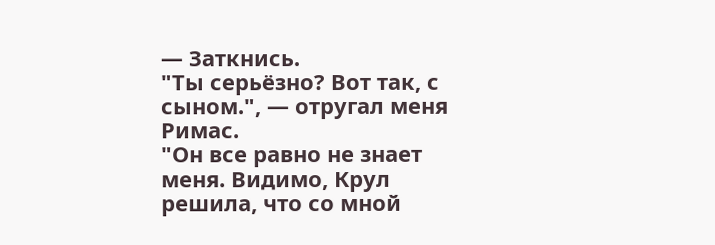— Заткнись.
"Ты серьёзно? Вот так, с сыном.", — отругал меня Римас.
"Он все равно не знает меня. Видимо, Крул решила, что со мной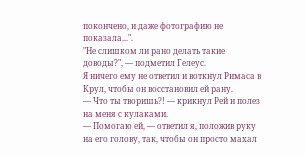покончено, и даже фотографию не показала...".
"Не слишком ли рано делать такие доводы?", — подметил Гелеус.
Я ничего ему не ответил и воткнул Римаса в Крул, чтобы он восстановил ей рану.
— Что ты творишь?! — крикнул Рей и полез на меня с кулаками.
— Помогаю ей, — ответил я, положив руку на его голову, так, чтобы он просто махал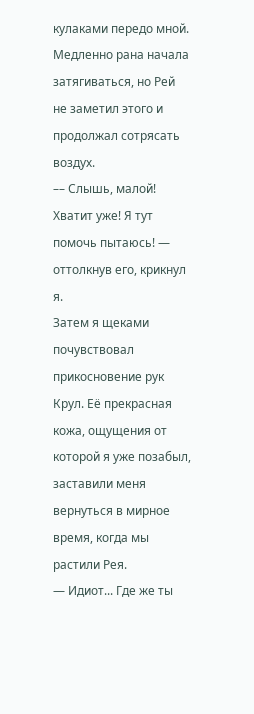кулаками передо мной.
Медленно рана начала затягиваться, но Рей не заметил этого и продолжал сотрясать воздух.
–– Слышь, малой! Хватит уже! Я тут помочь пытаюсь! — оттолкнув его, крикнул я.
Затем я щеками почувствовал прикосновение рук Крул. Её прекрасная кожа, ощущения от которой я уже позабыл, заставили меня вернуться в мирное время, когда мы растили Рея.
— Идиот... Где же ты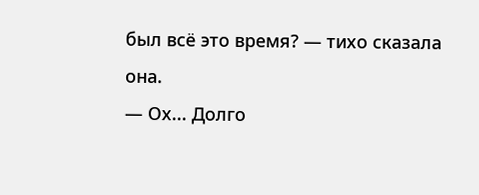был всё это время? — тихо сказала она.
— Ох... Долго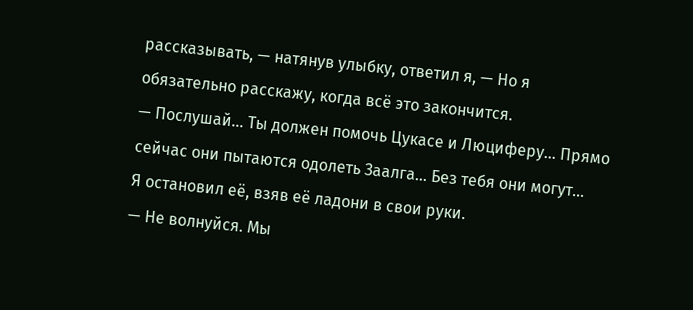рассказывать, — натянув улыбку, ответил я, — Но я обязательно расскажу, когда всё это закончится.
— Послушай... Ты должен помочь Цукасе и Люциферу... Прямо сейчас они пытаются одолеть Заалга... Без тебя они могут...
Я остановил её, взяв её ладони в свои руки.
— Не волнуйся. Мы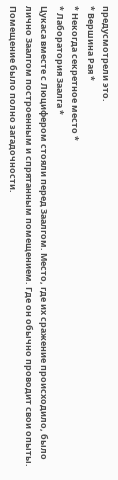предусмотрели это.
* Вершина Рая *
* Некогда секретное место *
* Лаборатория Заалга *
Цукаса вместе с Люцифером стояли перед Заалгом. Место, где их сражение происходило, было лично Заалгом построенным и спрятанным помещением. Где он обычно проводит свои опыты.
Помещение было полно загадочности.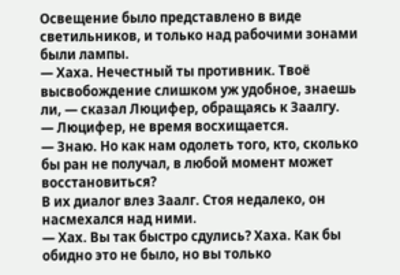Освещение было представлено в виде светильников, и только над рабочими зонами были лампы.
— Хаха. Нечестный ты противник. Твоё высвобождение слишком уж удобное, знаешь ли, — сказал Люцифер, обращаясь к Заалгу.
— Люцифер, не время восхищается.
— Знаю. Но как нам одолеть того, кто, сколько бы ран не получал, в любой момент может восстановиться?
В их диалог влез Заалг. Стоя недалеко, он насмехался над ними.
— Хах. Вы так быстро сдулись? Хаха. Как бы обидно это не было, но вы только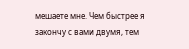мешаете мне. Чем быстрее я закончу с вами двумя, тем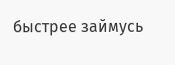быстрее займусь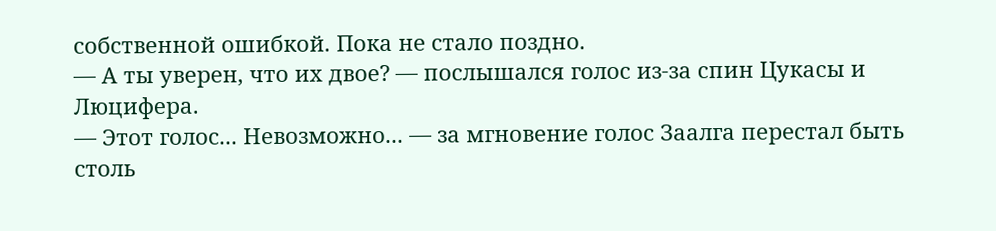собственной ошибкой. Пока не стало поздно.
— А ты уверен, что их двое? — послышался голос из-за спин Цукасы и Люцифера.
— Этот голос... Невозможно... — за мгновение голос Заалга перестал быть столь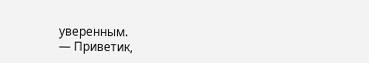уверенным.
— Приветик,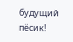будущий пёсик!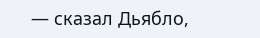— сказал Дьябло,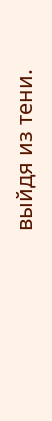выйдя из тени.